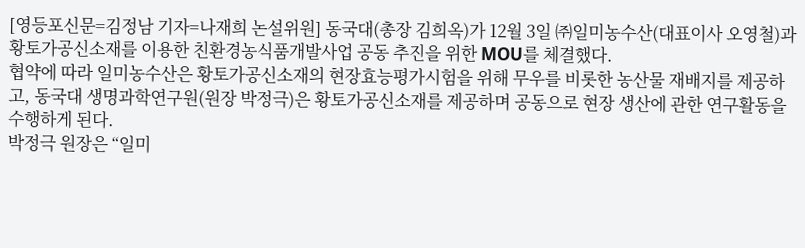[영등포신문=김정남 기자=나재희 논설위원] 동국대(총장 김희옥)가 12월 3일 ㈜일미농수산(대표이사 오영철)과 황토가공신소재를 이용한 친환경농식품개발사업 공동 추진을 위한 MOU를 체결했다.
협약에 따라 일미농수산은 황토가공신소재의 현장효능평가시험을 위해 무우를 비롯한 농산물 재배지를 제공하고, 동국대 생명과학연구원(원장 박정극)은 황토가공신소재를 제공하며 공동으로 현장 생산에 관한 연구활동을 수행하게 된다.
박정극 원장은 “일미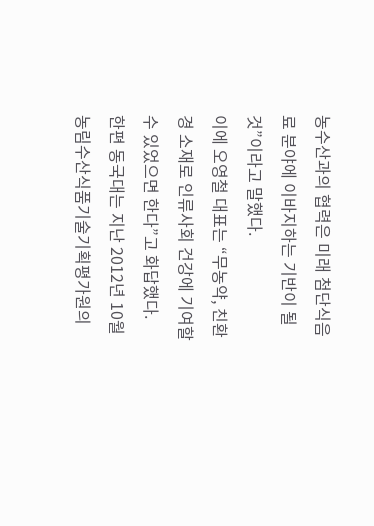농수산과의 협력은 미래 첨단식음료 분야에 이바지하는 기반이 될 것”이라고 말했다.
이에 오영철 대표는 “무농약, 친환경 소재로 인류사회 건강에 기여할 수 있었으면 한다”고 화답했다.
한편 동국대는 지난 2012년 10월 농림수산식품기술기획평가원의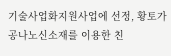기술사업화지원사업에 선정, 황토가공나노신소재를 이용한 친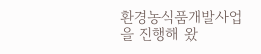환경농식품개발사업을 진행해 왔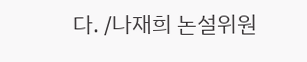다. /나재희 논설위원